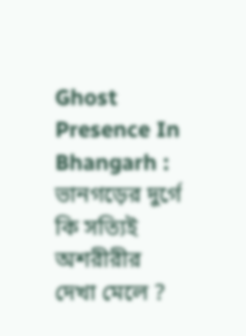Ghost Presence In Bhangarh : ভানগড়ের দুর্গে কি সত্যিই অশরীরীর দেখা মেলে ?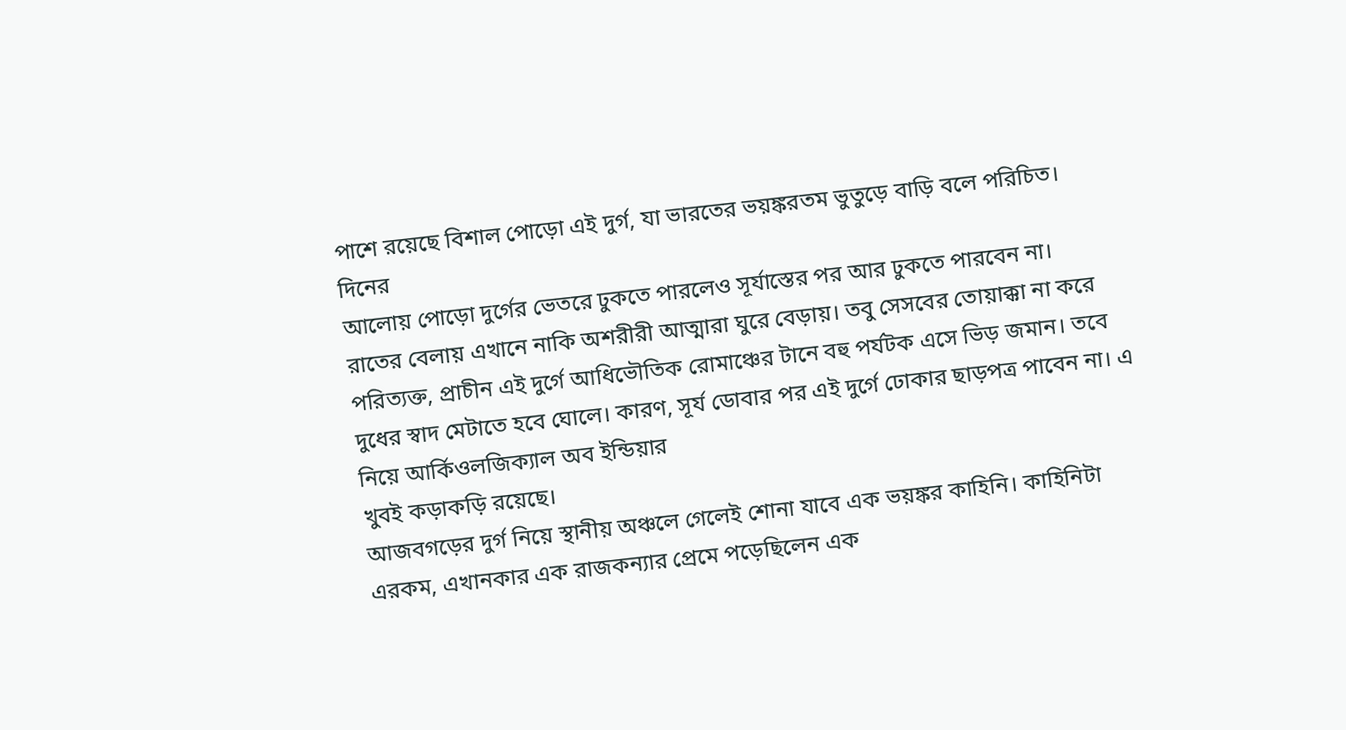পাশে রয়েছে বিশাল পোড়ো এই দুর্গ, যা ভারতের ভয়ঙ্করতম ভুতুড়ে বাড়ি বলে পরিচিত। দিনের
আলোয় পোড়ো দুর্গের ভেতরে ঢুকতে পারলেও সূর্যাস্তের পর আর ঢুকতে পারবেন না।
রাতের বেলায় এখানে নাকি অশরীরী আত্মারা ঘুরে বেড়ায়। তবু সেসবের তোয়াক্কা না করে
পরিত্যক্ত, প্রাচীন এই দুর্গে আধিভৌতিক রোমাঞ্চের টানে বহু পর্যটক এসে ভিড় জমান। তবে দুধের স্বাদ মেটাতে হবে ঘোলে। কারণ, সূর্য ডোবার পর এই দুর্গে ঢোকার ছাড়পত্র পাবেন না। এ নিয়ে আর্কিওলজিক্যাল অব ইন্ডিয়ার
খুবই কড়াকড়ি রয়েছে।
আজবগড়ের দুর্গ নিয়ে স্থানীয় অঞ্চলে গেলেই শোনা যাবে এক ভয়ঙ্কর কাহিনি। কাহিনিটা এরকম, এখানকার এক রাজকন্যার প্রেমে পড়েছিলেন এক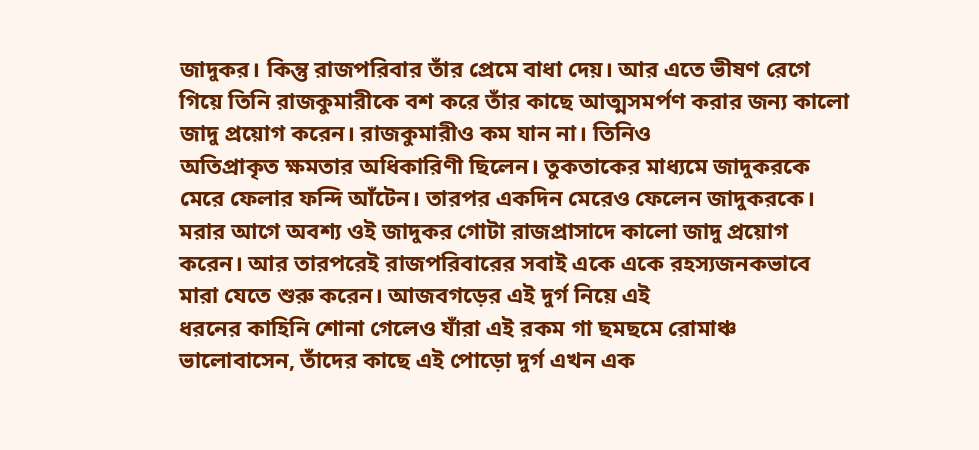জাদুকর। কিন্তু রাজপরিবার তাঁর প্রেমে বাধা দেয়। আর এতে ভীষণ রেগে গিয়ে তিনি রাজকুমারীকে বশ করে তাঁর কাছে আত্মসমর্পণ করার জন্য কালো জাদু প্রয়োগ করেন। রাজকুমারীও কম যান না। তিনিও
অতিপ্রাকৃত ক্ষমতার অধিকারিণী ছিলেন। তুকতাকের মাধ্যমে জাদুকরকে মেরে ফেলার ফন্দি আঁটেন। তারপর একদিন মেরেও ফেলেন জাদুকরকে। মরার আগে অবশ্য ওই জাদুকর গোটা রাজপ্রাসাদে কালো জাদু প্রয়োগ করেন। আর তারপরেই রাজপরিবারের সবাই একে একে রহস্যজনকভাবে মারা যেতে শুরু করেন। আজবগড়ের এই দুর্গ নিয়ে এই
ধরনের কাহিনি শোনা গেলেও যাঁরা এই রকম গা ছমছমে রোমাঞ্চ ভালোবাসেন, তাঁদের কাছে এই পোড়ো দুর্গ এখন এক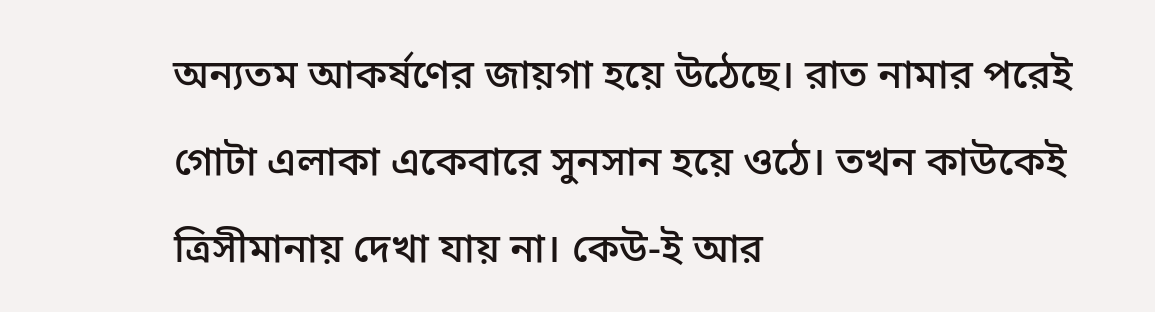অন্যতম আকর্ষণের জায়গা হয়ে উঠেছে। রাত নামার পরেই গোটা এলাকা একেবারে সুনসান হয়ে ওঠে। তখন কাউকেই ত্রিসীমানায় দেখা যায় না। কেউ-ই আর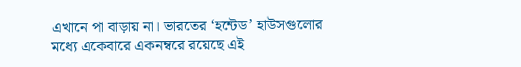এখানে পা বাড়ায় না। ভারতের ‘হন্টেড’ হাউসগুলোর
মধ্যে একেবারে একনম্বরে রয়েছে এই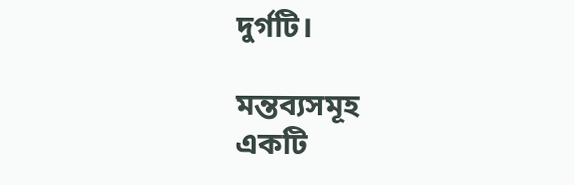দুর্গটি।

মন্তব্যসমূহ
একটি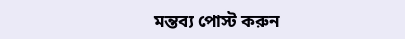মন্তব্য পোস্ট করুন